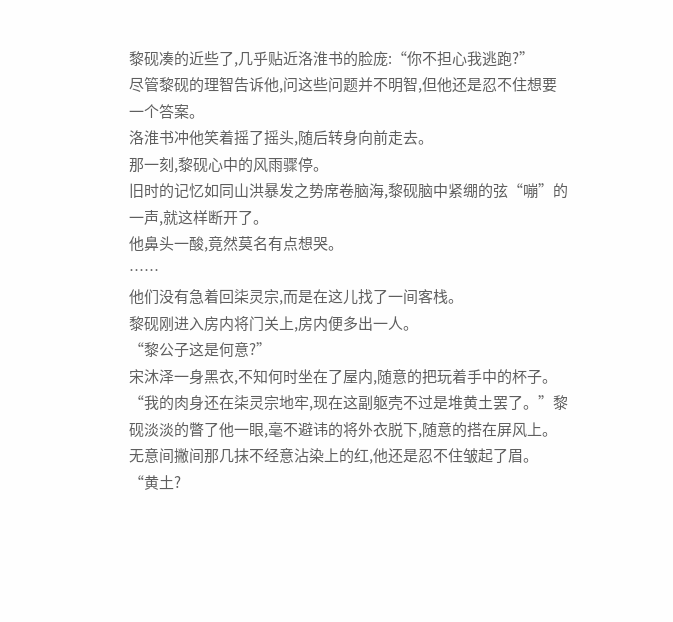黎砚凑的近些了,几乎贴近洛淮书的脸庞:“你不担心我逃跑?”
尽管黎砚的理智告诉他,问这些问题并不明智,但他还是忍不住想要一个答案。
洛淮书冲他笑着摇了摇头,随后转身向前走去。
那一刻,黎砚心中的风雨骤停。
旧时的记忆如同山洪暴发之势席卷脑海,黎砚脑中紧绷的弦“嘣”的一声,就这样断开了。
他鼻头一酸,竟然莫名有点想哭。
……
他们没有急着回柒灵宗,而是在这儿找了一间客栈。
黎砚刚进入房内将门关上,房内便多出一人。
“黎公子这是何意?”
宋沐泽一身黑衣,不知何时坐在了屋内,随意的把玩着手中的杯子。
“我的肉身还在柒灵宗地牢,现在这副躯壳不过是堆黄土罢了。”黎砚淡淡的瞥了他一眼,毫不避讳的将外衣脱下,随意的搭在屏风上。
无意间撇间那几抹不经意沾染上的红,他还是忍不住皱起了眉。
“黄土?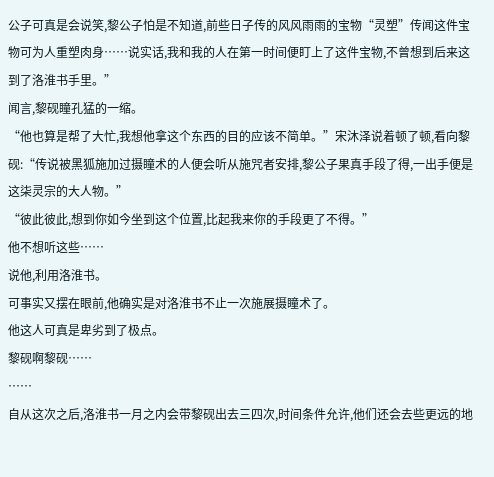公子可真是会说笑,黎公子怕是不知道,前些日子传的风风雨雨的宝物“灵塑”传闻这件宝物可为人重塑肉身……说实话,我和我的人在第一时间便盯上了这件宝物,不曾想到后来这到了洛淮书手里。”
闻言,黎砚瞳孔猛的一缩。
“他也算是帮了大忙,我想他拿这个东西的目的应该不简单。”宋沐泽说着顿了顿,看向黎砚:“传说被黑狐施加过摄瞳术的人便会听从施咒者安排,黎公子果真手段了得,一出手便是这柒灵宗的大人物。”
“彼此彼此,想到你如今坐到这个位置,比起我来你的手段更了不得。”
他不想听这些……
说他,利用洛淮书。
可事实又摆在眼前,他确实是对洛淮书不止一次施展摄瞳术了。
他这人可真是卑劣到了极点。
黎砚啊黎砚……
……
自从这次之后,洛淮书一月之内会带黎砚出去三四次,时间条件允许,他们还会去些更远的地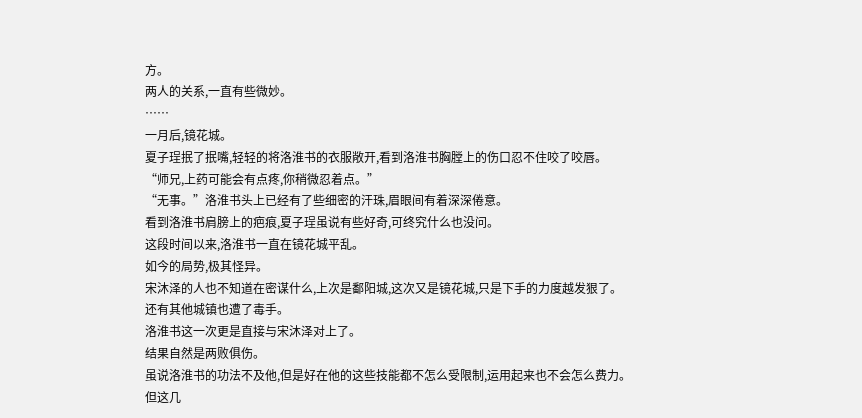方。
两人的关系,一直有些微妙。
……
一月后,镜花城。
夏子珵抿了抿嘴,轻轻的将洛淮书的衣服敞开,看到洛淮书胸膛上的伤口忍不住咬了咬唇。
“师兄,上药可能会有点疼,你稍微忍着点。”
“无事。”洛淮书头上已经有了些细密的汗珠,眉眼间有着深深倦意。
看到洛淮书肩膀上的疤痕,夏子珵虽说有些好奇,可终究什么也没问。
这段时间以来,洛淮书一直在镜花城平乱。
如今的局势,极其怪异。
宋沐泽的人也不知道在密谋什么,上次是鄱阳城,这次又是镜花城,只是下手的力度越发狠了。
还有其他城镇也遭了毒手。
洛淮书这一次更是直接与宋沐泽对上了。
结果自然是两败俱伤。
虽说洛淮书的功法不及他,但是好在他的这些技能都不怎么受限制,运用起来也不会怎么费力。
但这几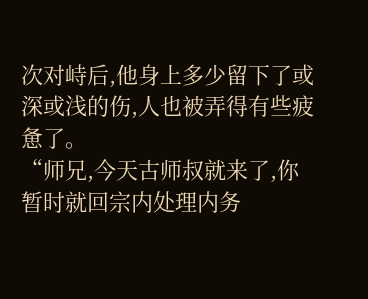次对峙后,他身上多少留下了或深或浅的伤,人也被弄得有些疲惫了。
“师兄,今天古师叔就来了,你暂时就回宗内处理内务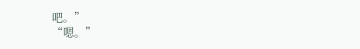吧。”
“嗯。”